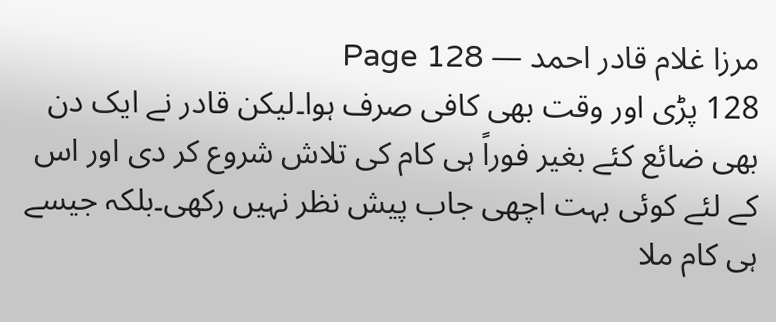مرزا غلام قادر احمد — Page 128
128 پڑی اور وقت بھی کافی صرف ہوا۔لیکن قادر نے ایک دن بھی ضائع کئے بغیر فوراً ہی کام کی تلاش شروع کر دی اور اس کے لئے کوئی بہت اچھی جاب پیش نظر نہیں رکھی۔بلکہ جیسے ہی کام ملا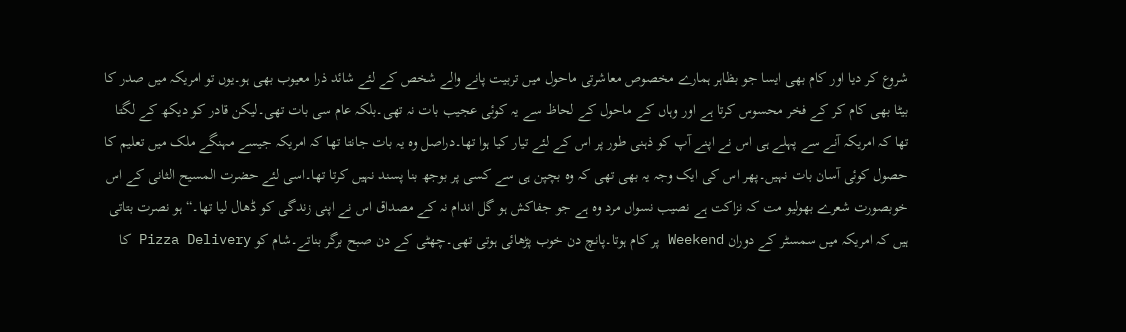شروع کر دیا اور کام بھی ایسا جو بظاہر ہمارے مخصوص معاشرتی ماحول میں تربیت پانے والے شخص کے لئے شائد ذرا معیوب بھی ہو۔یوں تو امریکہ میں صدر کا بیٹا بھی کام کر کے فخر محسوس کرتا ہے اور وہاں کے ماحول کے لحاظ سے یہ کوئی عجیب بات نہ تھی۔بلکہ عام سی بات تھی۔لیکن قادر کو دیکھ کے لگتا تھا کہ امریکہ آنے سے پہلے ہی اس نے اپنے آپ کو ذہنی طور پر اس کے لئے تیار کیا ہوا تھا۔دراصل وہ یہ بات جانتا تھا کہ امریکہ جیسے مہنگے ملک میں تعلیم کا حصول کوئی آسان بات نہیں۔پھر اس کی ایک وجہ یہ بھی تھی کہ وہ بچپن ہی سے کسی پر بوجھ بنا پسند نہیں کرتا تھا۔اسی لئے حضرت المسیح الثانی کے اس خوبصورت شعرے بھولیو مت کہ نزاکت ہے نصیب نسواں مرد وہ ہے جو جفاکش ہو گل اندام نہ کے مصداق اس نے اپنی زندگی کو ڈھال لیا تھا۔“ ہو نصرت بتاتی ہیں کہ امریکہ میں سمسٹر کے دوران Weekend پر کام ہوتا۔پانچ دن خوب پڑھائی ہوتی تھی۔چھٹی کے دن صبح برگر بناتے۔شام کو Pizza Delivery کا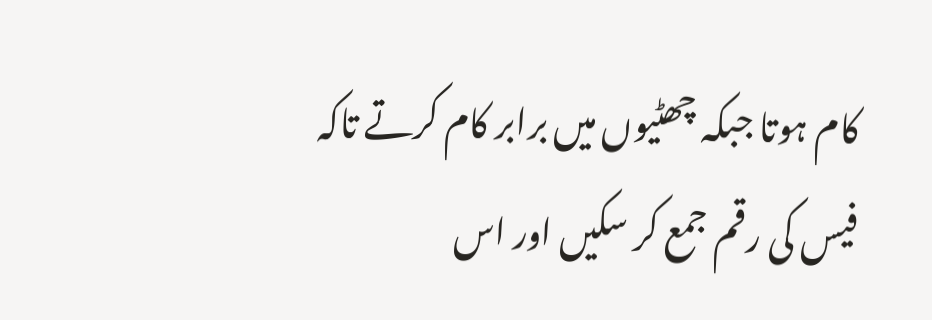کام ہوتا جبکہ چھٹیوں میں برابر کام کرتے تاکہ فیس کی رقم جمع کر سکیں اور اس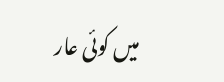میں کوئی عار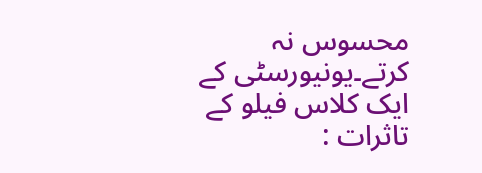محسوس نہ کرتے۔یونیورسٹی کے ایک کلاس فیلو کے تاثرات :